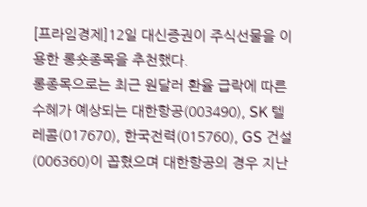[프라임경제]12일 대신증권이 주식선물을 이용한 롱숏종목을 추천했다.
롱종목으로는 최근 원달러 환율 급락에 따른 수혜가 예상되는 대한항공(003490), SK 텔레콤(017670), 한국전력(015760), GS 건설(006360)이 꼽혔으며 대한항공의 경우 지난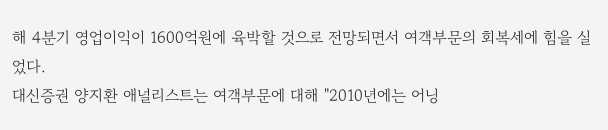해 4분기 영업이익이 1600억원에 육박할 것으로 전망되면서 여객부문의 회복세에 힘을 실었다.
대신증권 양지환 애널리스트는 여객부문에 대해 "2010년에는 어닝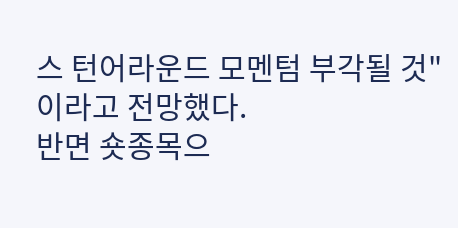스 턴어라운드 모멘텀 부각될 것"이라고 전망했다.
반면 숏종목으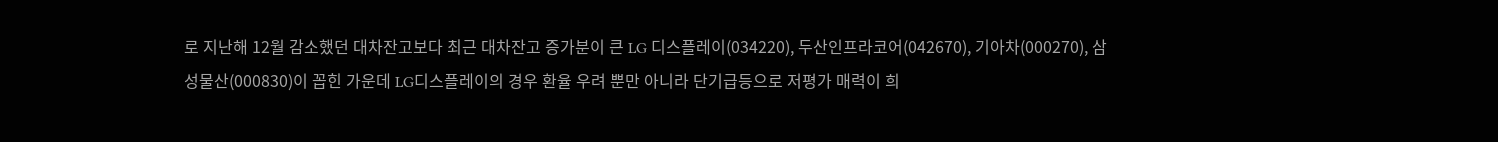로 지난해 12월 감소했던 대차잔고보다 최근 대차잔고 증가분이 큰 LG 디스플레이(034220), 두산인프라코어(042670), 기아차(000270), 삼성물산(000830)이 꼽힌 가운데 LG디스플레이의 경우 환율 우려 뿐만 아니라 단기급등으로 저평가 매력이 희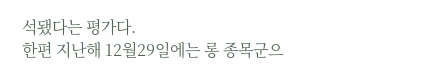석됐다는 평가다.
한편 지난해 12월29일에는 롱 종목군으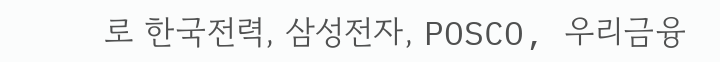로 한국전력, 삼성전자, POSCO, 우리금융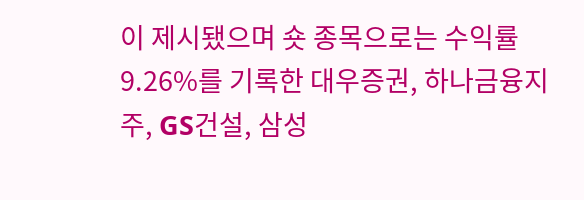이 제시됐으며 숏 종목으로는 수익률 9.26%를 기록한 대우증권, 하나금융지주, GS건설, 삼성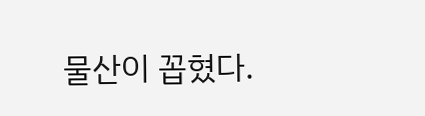물산이 꼽혔다.